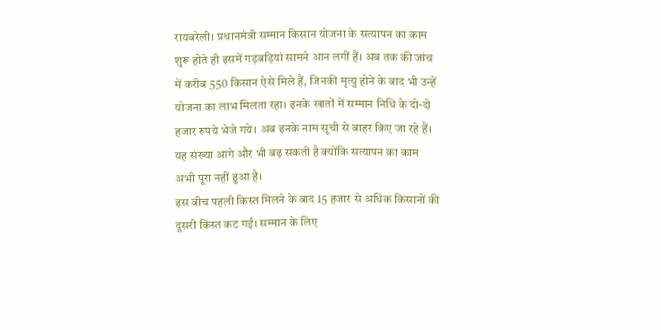रायबरेली। प्रधानमंत्री सम्मान किसान योजना के सत्यापन का काम शुरू होते ही इसमें गड़बड़ियां सामने आन लगीं हैं। अब तक की जांच में करीब 550 किसान ऐसे मिले हैं, जिनकी मृत्यु होने के बाद भी उन्हें योजना का लाभ मिलता रहा। इनके खातों में सम्मान निधि के दो-दो हजार रुपये भेजे गये। अब इनके नाम सूची से बाहर किए जा रहे हैं। यह संख्या आगे और भी बढ़ सकती है क्योंकि सत्यापन का काम अभी पूरा नहीं हुआ है।
इस बीच पहली किस्त मिलने के बाद 15 हजार से अधिक किसानों की दूसरी किस्त कट गई। सम्मान के लिए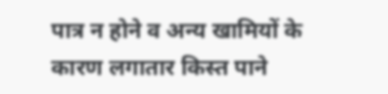पात्र न होने व अन्य खामियों के कारण लगातार किस्त पाने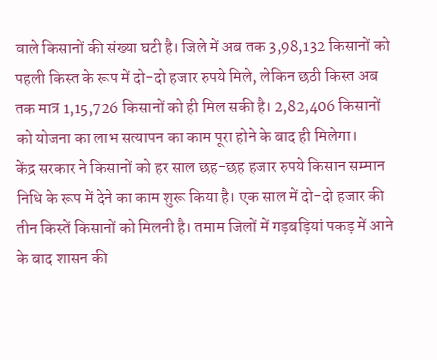वाले किसानों की संख्या घटी है। जिले में अब तक 3,98,132 किसानों को पहली किस्त के रूप में दो-दो हजार रुपये मिले, लेकिन छठी किस्त अब तक मात्र 1,15,726 किसानों को ही मिल सकी है। 2,82,406 किसानों को योजना का लाभ सत्यापन का काम पूरा होने के बाद ही मिलेगा।
केंद्र सरकार ने किसानों को हर साल छह-छह हजार रुपये किसान सम्मान निधि के रूप में देने का काम शुरू किया है। एक साल में दो-दो हजार की तीन किस्तें किसानों को मिलनी है। तमाम जिलों में गड़बड़ियां पकड़ में आने के बाद शासन की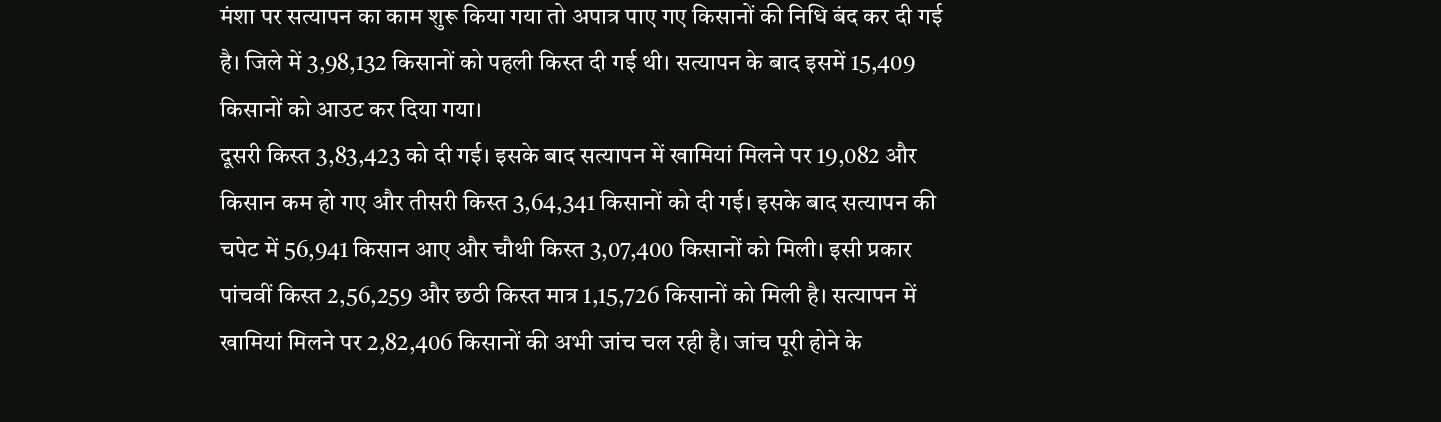मंशा पर सत्यापन का काम शुरू किया गया तो अपात्र पाए गए किसानों की निधि बंद कर दी गई है। जिले में 3,98,132 किसानों को पहली किस्त दी गई थी। सत्यापन के बाद इसमें 15,409 किसानों को आउट कर दिया गया।
दूसरी किस्त 3,83,423 को दी गई। इसके बाद सत्यापन में खामियां मिलने पर 19,082 और किसान कम हो गए और तीसरी किस्त 3,64,341 किसानों को दी गई। इसके बाद सत्यापन की चपेट में 56,941 किसान आए और चौथी किस्त 3,07,400 किसानों को मिली। इसी प्रकार पांचवीं किस्त 2,56,259 और छठी किस्त मात्र 1,15,726 किसानों को मिली है। सत्यापन में खामियां मिलने पर 2,82,406 किसानों की अभी जांच चल रही है। जांच पूरी होने के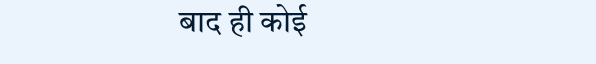बाद ही कोई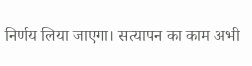निर्णय लिया जाएगा। सत्यापन का काम अभी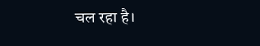चल रहा है।